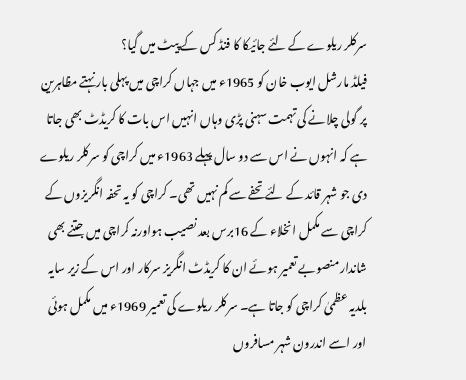سرکلر ریلوے کے لئے جائیکا کا فنڈ کس کے پیٹ میں گیا؟
فیلڈ مارشل ایوب خان کو 1965ء میں جہاں کراچی میں پہلی بار نہتے مظاہرین پر گولی چلانے کی تہمت سہنی پڑی وہاں انہیں اس بات کا کریڈٹ بھی جاتا ہے کہ انہوں نے اس سے دو سال پہلے 1963ء میں کراچی کو سرکلر ریلوے دی جو شہر قائد کے لئے تحفے سے کم نہیں تھی۔ کراچی کو یہ تحفہ انگریزوں کے کراچی سے مکمل انخلاء کے 16برس بعد نصیب ہواورنہ کراچی میں جتنے بھی شاندار منصوبے تعمیر ہوئے ان کا کریڈٹ انگریز سرکار اور اس کے زیر سایہ بلدیہ عظمیٰ کراچی کو جاتا ہے۔ سرکلر ریلوے کی تعمیر 1969ء میں مکمل ہوئی اور اسے اندرون شہر مسافروں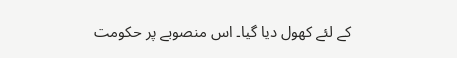کے لئے کھول دیا گیا۔ اس منصوبے پر حکومت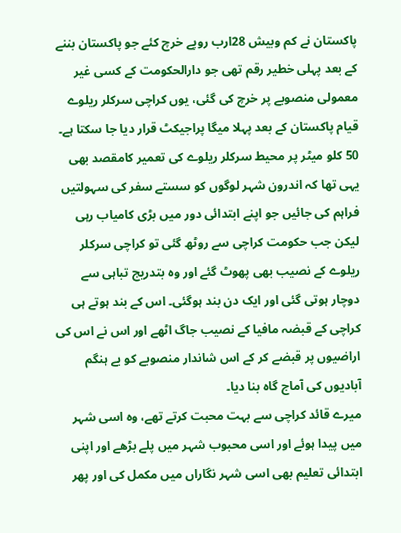پاکستان نے کم وبیش 28ارب روپے خرچ کئے جو پاکستان بننے کے بعد پہلی خطیر رقم تھی جو دارالحکومت کے کسی غیر معمولی منصوبے پر خرچ کی گئی، یوں کراچی سرکلر ریلوے قیام پاکستان کے بعد پہلا میگا پراجیکٹ قرار دیا جا سکتا ہے۔ 50 کلو میٹر پر محیط سرکلر ریلوے کی تعمیر کامقصد بھی یہی تھا کہ اندرون شہر لوگوں کو سستے سفر کی سہولتیں فراہم کی جائیں جو اپنے ابتدائی دور میں بڑی کامیاب رہی لیکن جب حکومت کراچی سے روٹھ گئی تو کراچی سرکلر ریلوے کے نصیب بھی پھوٹ گئے اور وہ بتدریج تباہی سے دوچار ہوتی گئی اور ایک دن بند ہوگئی۔ اس کے بند ہوتے ہی کراچی کے قبضہ مافیا کے نصیب جاگ اٹھے اور اس نے اس کی اراضیوں پر قبضے کر کے اس شاندار منصوبے کو بے ہنگم آبادیوں کی آماج گاہ بنا دیا۔
میرے قائد کراچی سے بہت محبت کرتے تھے، وہ اسی شہر میں پیدا ہوئے اور اسی محبوب شہر میں پلے بڑھے اور اپنی ابتدائی تعلیم بھی اسی شہر نگاراں میں مکمل کی اور پھر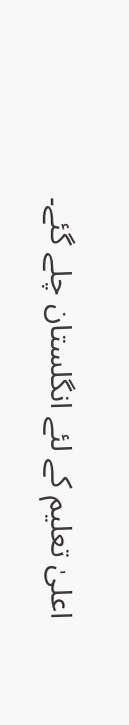اعلیٰ تعلیم کے لئے انگلستان چلے گئے۔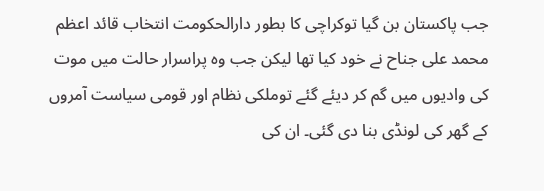جب پاکستان بن گیا توکراچی کا بطور دارالحکومت انتخاب قائد اعظم محمد علی جناح نے خود کیا تھا لیکن جب وہ پراسرار حالت میں موت کی وادیوں میں گم کر دیئے گئے توملکی نظام اور قومی سیاست آمروں کے گھر کی لونڈی بنا دی گئی۔ ان کی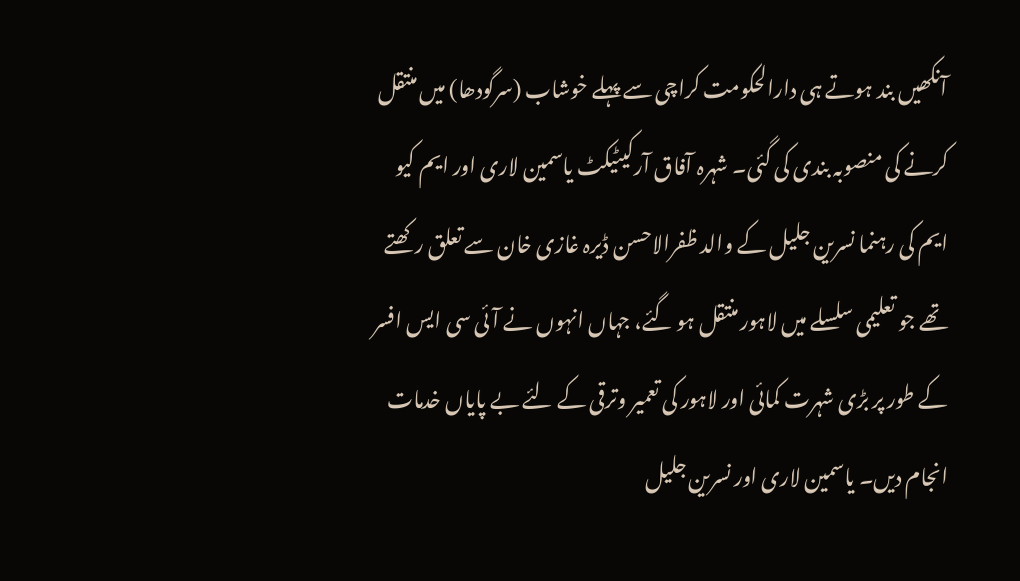آنکھیں بند ہوتے ہی دارالحکومت کراچی سے پہلے خوشاب (سرگودھا) میں منتقل کرنے کی منصوبہ بندی کی گئی۔ شہرہ آفاق آرکیٹیکٹ یاسمین لاری اور ایم کیو ایم کی رہنما نسرین جلیل کے والد ظفرالاحسن ڈیرہ غازی خان سے تعلق رکھتے تھے جو تعلیمی سلسلے میں لاہور منتقل ہو گئے، جہاں انہوں نے آئی سی ایس افسر کے طور پر بڑی شہرت کمائی اور لاہور کی تعمیر وترقی کے لئے بے پایاں خدمات انجام دیں۔ یاسمین لاری اور نسرین جلیل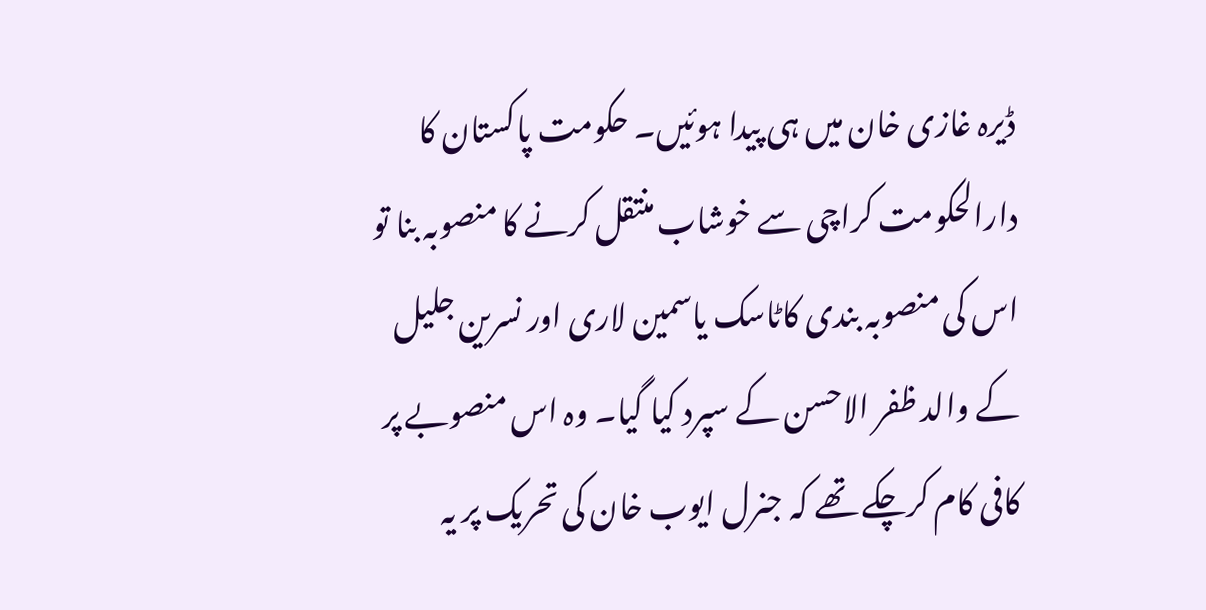ڈیرہ غازی خان میں ہی پیدا ہوئیں۔ حکومت پاکستان کا دارالحکومت کراچی سے خوشاب منتقل کرنے کا منصوبہ بنا تو اس کی منصوبہ بندی کاٹاسک یاسمین لاری اور نسرین جلیل کے والد ظفر الاحسن کے سپرد کیا گیا۔ وہ اس منصوبے پر کافی کام کرچکے تھے کہ جنرل ایوب خان کی تحریک پر یہ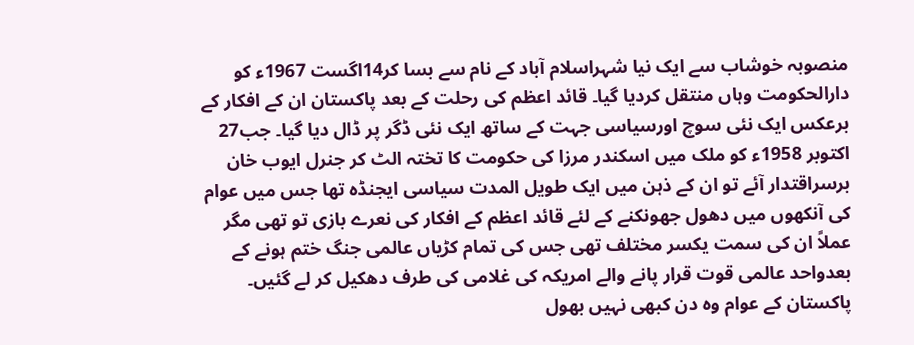منصوبہ خوشاب سے ایک نیا شہراسلام آباد کے نام سے بسا کر14اگست 1967ء کو دارالحکومت وہاں منتقل کردیا گیا۔ قائد اعظم کی رحلت کے بعد پاکستان ان کے افکار کے برعکس ایک نئی سوچ اورسیاسی جہت کے ساتھ ایک نئی ڈگر پر ڈال دیا گیا۔ جب27 اکتوبر 1958ء کو ملک میں اسکندر مرزا کی حکومت کا تختہ الٹ کر جنرل ایوب خان برسراقتدار آئے تو ان کے ذہن میں ایک طویل المدت سیاسی ایجنڈہ تھا جس میں عوام کی آنکھوں میں دھول جھونکنے کے لئے قائد اعظم کے افکار کی نعرے بازی تو تھی مگر عملاً ان کی سمت یکسر مختلف تھی جس کی تمام کڑیاں عالمی جنگ ختم ہونے کے بعدواحد عالمی قوت قرار پانے والے امریکہ کی غلامی کی طرف دھکیل کر لے گئیں۔
پاکستان کے عوام وہ دن کبھی نہیں بھول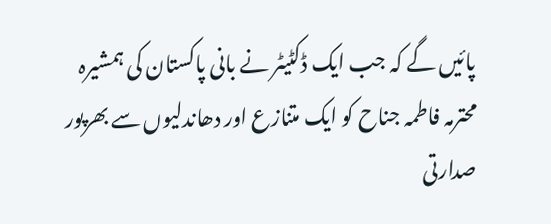پائیں گے کہ جب ایک ڈکٹیٹر نے بانی پاکستان کی ہمشیرہ محترمہ فاطمہ جناح کو ایک متنازع اور دھاندلیوں سے بھرپور صدارتی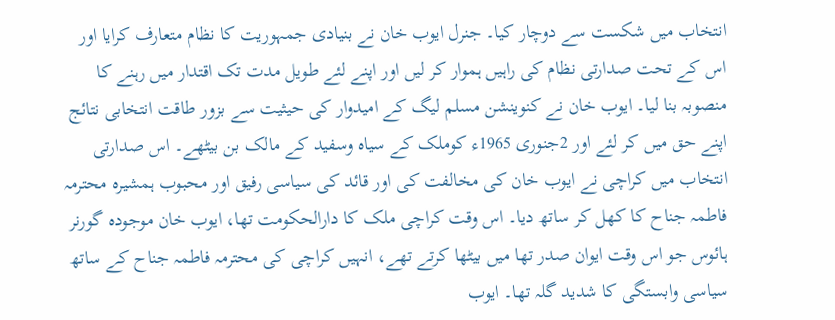انتخاب میں شکست سے دوچار کیا۔ جنرل ایوب خان نے بنیادی جمہوریت کا نظام متعارف کرایا اور اس کے تحت صدارتی نظام کی راہیں ہموار کر لیں اور اپنے لئے طویل مدت تک اقتدار میں رہنے کا منصوبہ بنا لیا۔ ایوب خان نے کنوینشن مسلم لیگ کے امیدوار کی حیثیت سے بزور طاقت انتخابی نتائج اپنے حق میں کر لئے اور 2جنوری 1965ء کوملک کے سیاہ وسفید کے مالک بن بیٹھے۔ اس صدارتی انتخاب میں کراچی نے ایوب خان کی مخالفت کی اور قائد کی سیاسی رفیق اور محبوب ہمشیرہ محترمہ فاطمہ جناح کا کھل کر ساتھ دیا۔ اس وقت کراچی ملک کا دارالحکومت تھا، ایوب خان موجودہ گورنر ہائوس جو اس وقت ایوان صدر تھا میں بیٹھا کرتے تھے، انہیں کراچی کی محترمہ فاطمہ جناح کے ساتھ سیاسی وابستگی کا شدید گلہ تھا۔ ایوب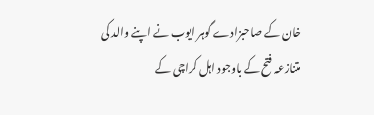خان کے صاحبزادے گوہر ایوب نے اپنے والد کی متنازعہ فتح کے باوجود اہل کراچی کے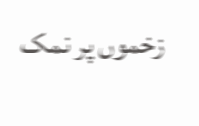زخموں پر نمک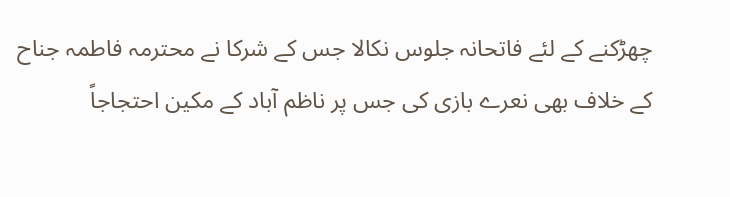چھڑکنے کے لئے فاتحانہ جلوس نکالا جس کے شرکا نے محترمہ فاطمہ جناح کے خلاف بھی نعرے بازی کی جس پر ناظم آباد کے مکین احتجاجاً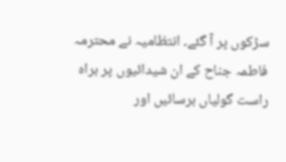سڑکوں پر آ گئے۔ انتظامیہ نے محترمہ فاطمہ جناح کے ان شیدائیوں پر براہ راست گولیاں برسائیں اور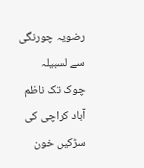رضویہ چورنگی سے لسبیلہ چوک تک ناظم آباد کراچی کی سڑکیں خون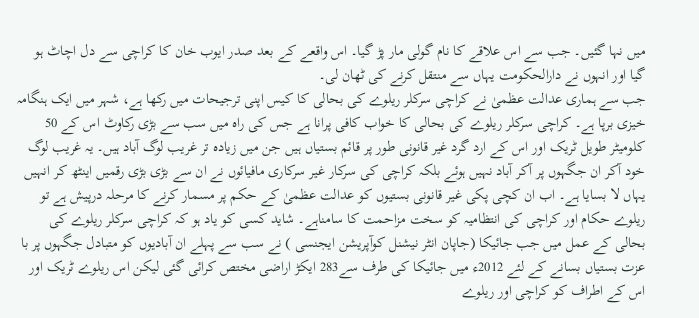میں نہا گئیں۔ جب سے اس علاقے کا نام گولی مار پڑ گیا۔ اس واقعے کے بعد صدر ایوب خان کا کراچی سے دل اچاٹ ہو گیا اور انہوں نے دارالحکومت یہاں سے منتقل کرنے کی ٹھان لی۔
جب سے ہماری عدالت عظمیٰ نے کراچی سرکلر ریلوے کی بحالی کا کیس اپنی ترجیحات میں رکھا ہے، شہر میں ایک ہنگامہ خیزی برپا ہے۔ کراچی سرکلر ریلوے کی بحالی کا خواب کافی پرانا ہے جس کی راہ میں سب سے بڑی رکاوٹ اس کے 50 کلومیٹر طویل ٹریک اور اس کے ارد گرد غیر قانونی طور پر قائم بستیاں ہیں جن میں زیادہ تر غریب لوگ آباد ہیں۔ یہ غریب لوگ خود آکر ان جگہوں پر آکر آباد نہیں ہوئے بلکہ کراچی کی سرکار غیر سرکاری مافیائوں نے ان سے بڑی بڑی رقمیں اینٹھ کر انہیں یہاں لا بسایا ہے۔ اب ان کچی پکی غیر قانونی بستیوں کو عدالت عظمیٰ کے حکم پر مسمار کرنے کا مرحلہ درپیش ہے تو ریلوے حکام اور کراچی کی انتظامیہ کو سخت مزاحمت کا سامناہے۔ شاید کسی کو یاد ہو کہ کراچی سرکلر ریلوے کی بحالی کے عمل میں جب جائیکا (جاپان انٹر نیشنل کوآپریشن ایجنسی ) نے سب سے پہلے ان آبادیوں کو متبادل جگہوں پر با عزت بستیاں بسانے کے لئے 2012ء میں جائیکا کی طرف سے283 ایکڑ اراضی مختص کرائی گئی لیکن اس ریلوے ٹریک اور اس کے اطراف کو کراچی اور ریلوے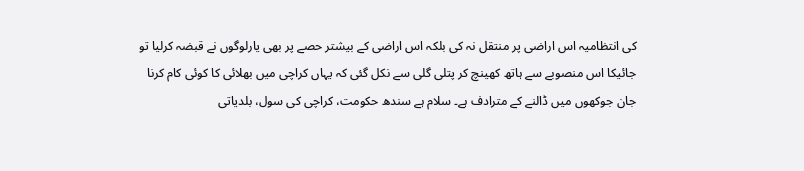کی انتظامیہ اس اراضی پر منتقل نہ کی بلکہ اس اراضی کے بیشتر حصے پر بھی یارلوگوں نے قبضہ کرلیا تو جائیکا اس منصوبے سے ہاتھ کھینچ کر پتلی گلی سے نکل گئی کہ یہاں کراچی میں بھلائی کا کوئی کام کرنا جان جوکھوں میں ڈالنے کے مترادف ہے۔ سلام ہے سندھ حکومت، کراچی کی سول، بلدیاتی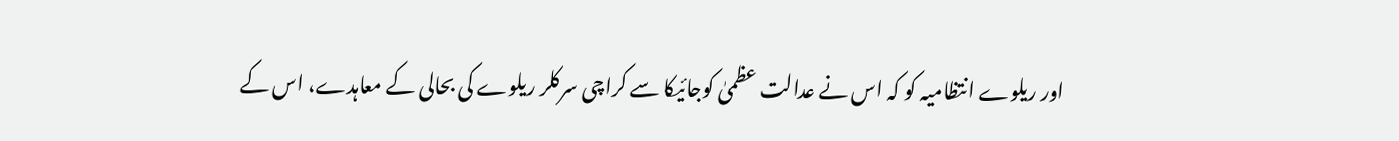اور ریلوے انتظامیہ کو کہ اس نے عدالت عظمیٰ کوجائیکا سے کراچی سرکلر ریلوے کی بحالی کے معاہدے، اس کے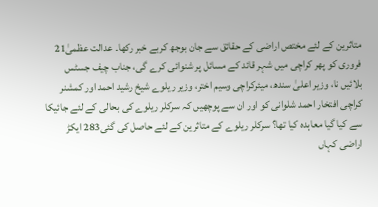متاثرین کے لئے مختص اراضی کے حقائق سے جان بوجھ کربے خبر رکھا۔ عدالت عظمیٰ21 فروری کو پھر کراچی میں شہر قائد کے مسائل پر شنوائی کرے گی، جناب چیف جسٹس بلائیں نا، وزیر اعلیٰ سندھ، میئرکراچی وسیم اختر، وزیر ریلوے شیخ رشید احمد اور کمشنر کراچی افتخار احمد شلوانی کو اور ان سے پوچھیں کہ سرکلر ریلوے کی بحالی کے لئے جائیکا سے کیا گیا معاہدہ کیا تھا؟ سرکلر ریلوے کے متاثرین کے لئے حاصل کی گئی283 ایکڑ اراضی کہاں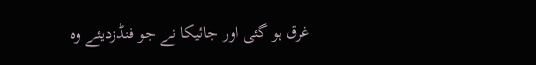غرق ہو گئی اور جائیکا نے جو فنڈزدیئے وہ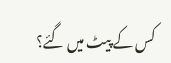کس کے پیٹ میں گئے؟